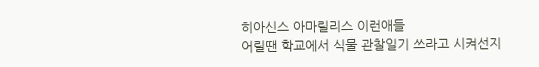히아신스 아마릴리스 이런애들
어릴땐 학교에서 식물 관찰일기 쓰라고 시켜선지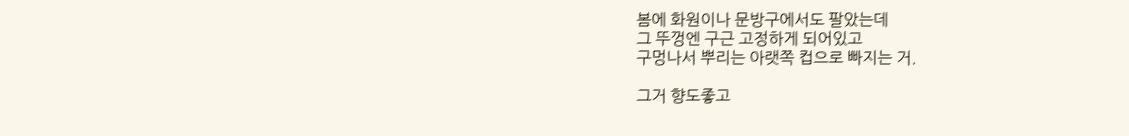봄에 화원이나 문방구에서도 팔았는데
그 뚜껑엔 구근 고정하게 되어있고
구멍나서 뿌리는 아랫쪽 컵으로 빠지는 거.

그거 향도좋고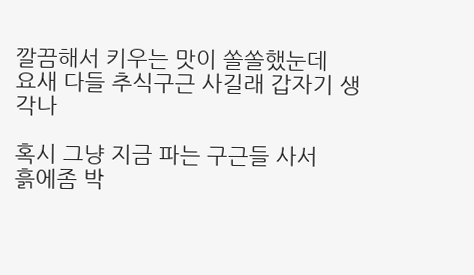깔끔해서 키우는 맛이 쏠쏠했눈데
요새 다들 추식구근 사길래 갑자기 생각나

혹시 그냥 지금 파는 구근들 사서
흙에좀 박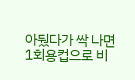아뒀다가 싹 나면
1회용컵으로 비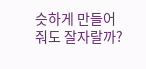슷하게 만들어줘도 잘자랄까?